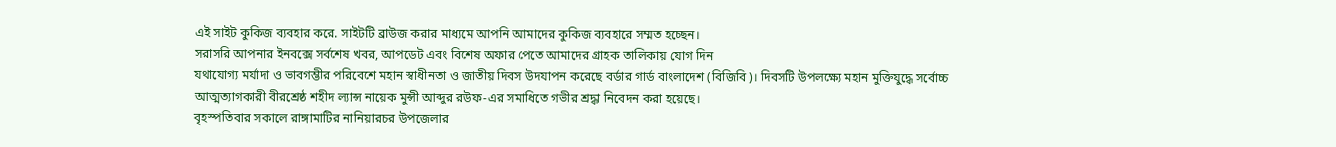এই সাইট কুকিজ ব্যবহার করে. সাইটটি ব্রাউজ করার মাধ্যমে আপনি আমাদের কুকিজ ব্যবহারে সম্মত হচ্ছেন।
সরাসরি আপনার ইনবক্সে সর্বশেষ খবর, আপডেট এবং বিশেষ অফার পেতে আমাদের গ্রাহক তালিকায় যোগ দিন
যথাযোগ্য মর্যাদা ও ভাবগম্ভীর পরিবেশে মহান স্বাধীনতা ও জাতীয় দিবস উদযাপন করেছে বর্ডার গার্ড বাংলাদেশ (বিজিবি)। দিবসটি উপলক্ষ্যে মহান মুক্তিযুদ্ধে সর্বোচ্চ আত্মত্যাগকারী বীরশ্রেষ্ঠ শহীদ ল্যান্স নায়েক মুন্সী আব্দুর রউফ-এর সমাধিতে গভীর শ্রদ্ধা নিবেদন করা হয়েছে।
বৃহস্পতিবার সকালে রাঙ্গামাটির নানিয়ারচর উপজেলার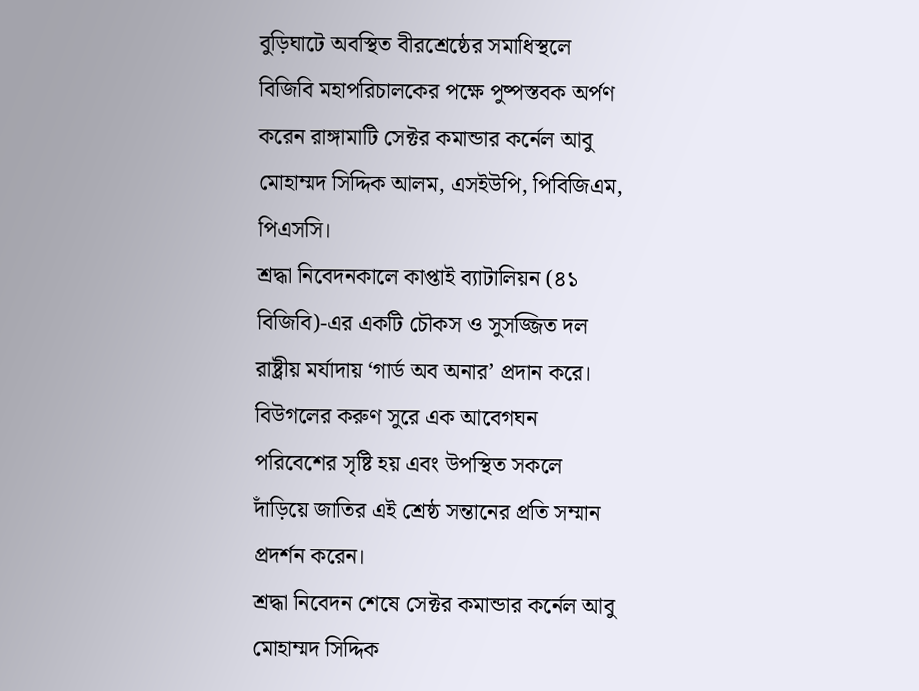বুড়িঘাটে অবস্থিত বীরশ্রেষ্ঠের সমাধিস্থলে বিজিবি মহাপরিচালকের পক্ষে পুষ্পস্তবক অর্পণ করেন রাঙ্গামাটি সেক্টর কমান্ডার কর্নেল আবু মোহাম্মদ সিদ্দিক আলম, এসইউপি, পিবিজিএম, পিএসসি।
শ্রদ্ধা নিবেদনকালে কাপ্তাই ব্যাটালিয়ন (৪১ বিজিবি)-এর একটি চৌকস ও সুসজ্জিত দল রাষ্ট্রীয় মর্যাদায় ‘গার্ড অব অনার’ প্রদান করে। বিউগলের করুণ সুরে এক আবেগঘন পরিবেশের সৃষ্টি হয় এবং উপস্থিত সকলে দাঁড়িয়ে জাতির এই শ্রেষ্ঠ সন্তানের প্রতি সম্মান প্রদর্শন করেন।
শ্রদ্ধা নিবেদন শেষে সেক্টর কমান্ডার কর্নেল আবু মোহাম্মদ সিদ্দিক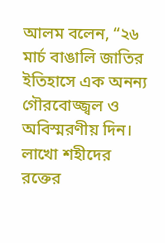আলম বলেন, “২৬ মার্চ বাঙালি জাতির ইতিহাসে এক অনন্য গৌরবোজ্জ্বল ও অবিস্মরণীয় দিন। লাখো শহীদের রক্তের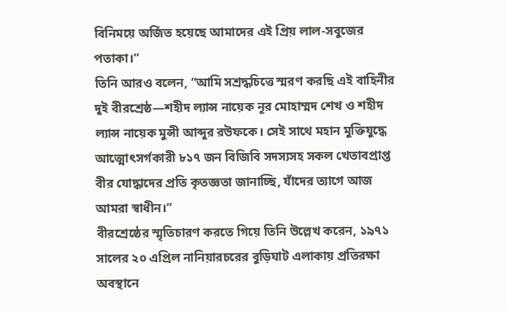বিনিময়ে অর্জিত হয়েছে আমাদের এই প্রিয় লাল-সবুজের পতাকা।”
তিনি আরও বলেন, “আমি সশ্রদ্ধচিত্তে স্মরণ করছি এই বাহিনীর দুই বীরশ্রেষ্ঠ—শহীদ ল্যান্স নায়েক নূর মোহাম্মদ শেখ ও শহীদ ল্যান্স নায়েক মুন্সী আব্দুর রউফকে। সেই সাথে মহান মুক্তিযুদ্ধে আত্মোৎসর্গকারী ৮১৭ জন বিজিবি সদস্যসহ সকল খেতাবপ্রাপ্ত বীর যোদ্ধাদের প্রতি কৃতজ্ঞতা জানাচ্ছি, যাঁদের ত্যাগে আজ আমরা স্বাধীন।”
বীরশ্রেষ্ঠের স্মৃতিচারণ করতে গিয়ে তিনি উল্লেখ করেন, ১৯৭১ সালের ২০ এপ্রিল নানিয়ারচরের বুড়িঘাট এলাকায় প্রতিরক্ষা অবস্থানে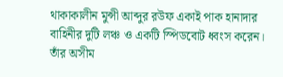থাকাকালীন মুন্সী আব্দুর রউফ একাই পাক হানাদার বাহিনীর দুটি লঞ্চ ও একটি স্পিডবোট ধ্বংস করেন। তাঁর অসীম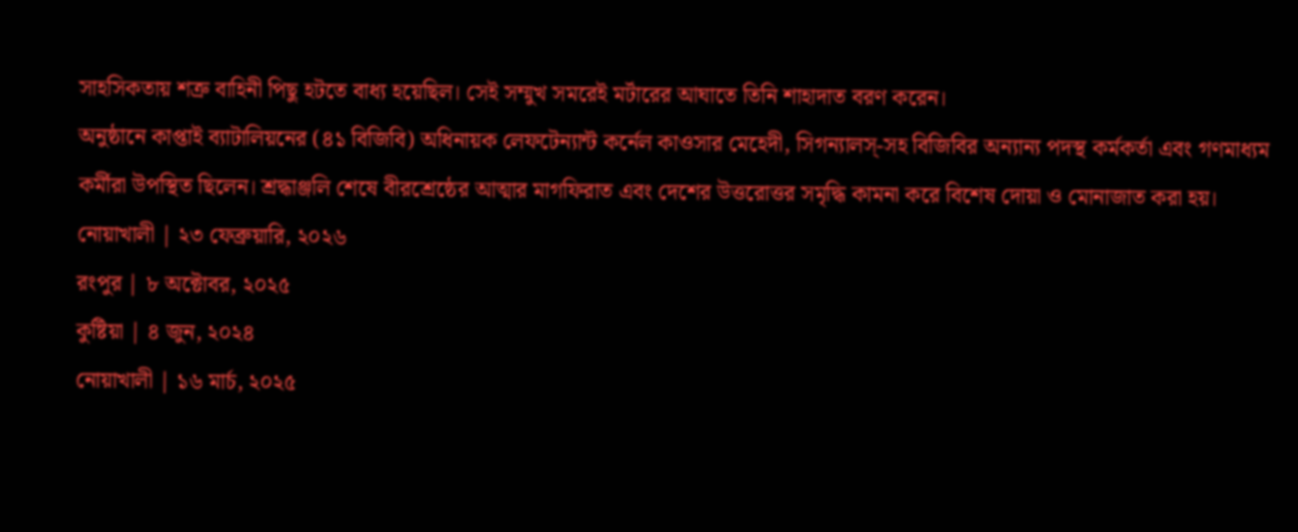সাহসিকতায় শত্রু বাহিনী পিছু হটতে বাধ্য হয়েছিল। সেই সম্মুখ সমরেই মর্টারের আঘাতে তিনি শাহাদাত বরণ করেন।
অনুষ্ঠানে কাপ্তাই ব্যাটালিয়নের (৪১ বিজিবি) অধিনায়ক লেফটেন্যান্ট কর্নেল কাওসার মেহেদী, সিগন্যালস্-সহ বিজিবির অন্যান্য পদস্থ কর্মকর্তা এবং গণমাধ্যম কর্মীরা উপস্থিত ছিলেন। শ্রদ্ধাঞ্জলি শেষে বীরশ্রেষ্ঠের আত্মার মাগফিরাত এবং দেশের উত্তরোত্তর সমৃদ্ধি কামনা করে বিশেষ দোয়া ও মোনাজাত করা হয়।
নোয়াখালী | ২৩ ফেব্রুয়ারি, ২০২৬
রংপুর | ৮ অক্টোবর, ২০২৫
কুষ্টিয়া | ৪ জুন, ২০২৪
নোয়াখালী | ১৬ মার্চ, ২০২৫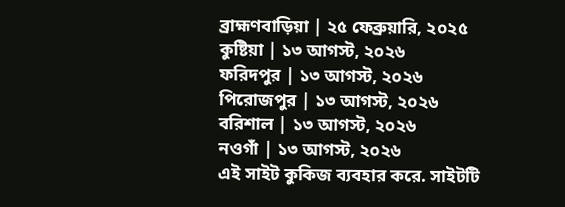ব্রাহ্মণবাড়িয়া | ২৫ ফেব্রুয়ারি, ২০২৫
কুষ্টিয়া | ১৩ আগস্ট, ২০২৬
ফরিদপুর | ১৩ আগস্ট, ২০২৬
পিরোজপুর | ১৩ আগস্ট, ২০২৬
বরিশাল | ১৩ আগস্ট, ২০২৬
নওগাঁ | ১৩ আগস্ট, ২০২৬
এই সাইট কুকিজ ব্যবহার করে. সাইটটি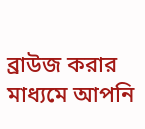ব্রাউজ করার মাধ্যমে আপনি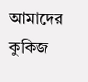আমাদের কুকিজ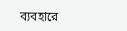ব্যবহারে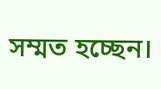সম্মত হচ্ছেন।